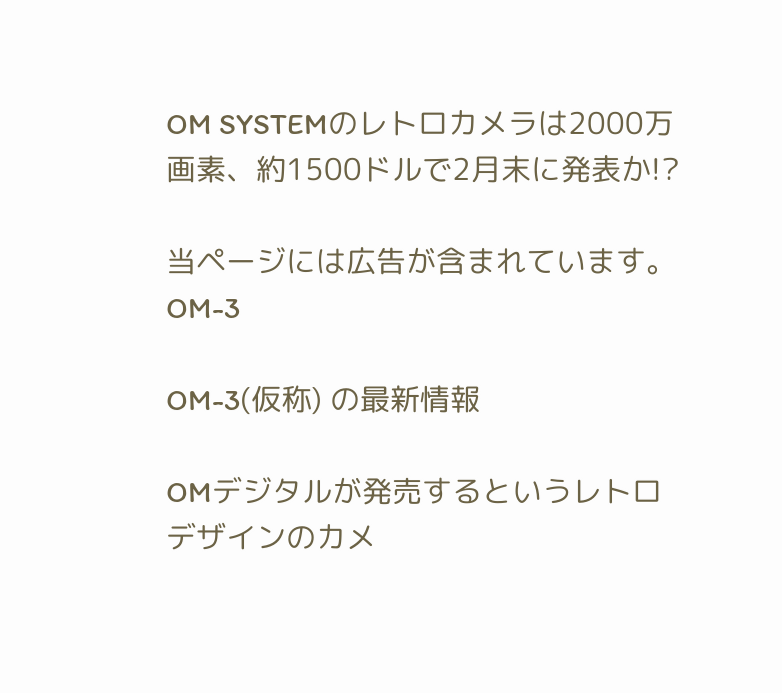OM SYSTEMのレトロカメラは2000万画素、約1500ドルで2月末に発表か!?

当ページには広告が含まれています。
OM-3

OM-3(仮称) の最新情報

OMデジタルが発売するというレトロデザインのカメ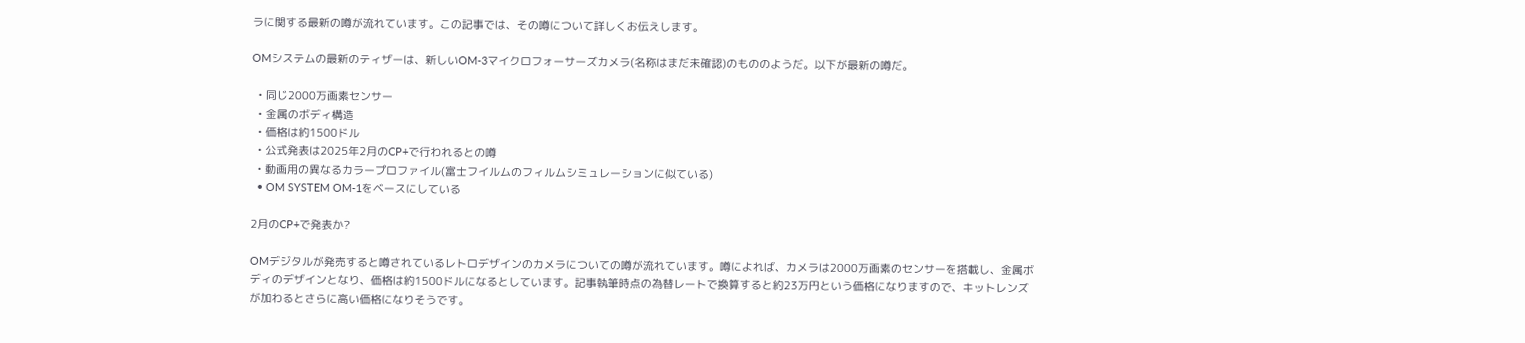ラに関する最新の噂が流れています。この記事では、その噂について詳しくお伝えします。

OMシステムの最新のティザーは、新しいOM-3マイクロフォーサーズカメラ(名称はまだ未確認)のもののようだ。以下が最新の噂だ。

  • 同じ2000万画素センサー
  • 金属のボディ構造
  • 価格は約1500ドル
  • 公式発表は2025年2月のCP+で行われるとの噂
  • 動画用の異なるカラープロファイル(富士フイルムのフィルムシミュレーションに似ている)
  • OM SYSTEM OM-1をベースにしている

2月のCP+で発表か?

OMデジタルが発売すると噂されているレトロデザインのカメラについての噂が流れています。噂によれば、カメラは2000万画素のセンサーを搭載し、金属ボディのデザインとなり、価格は約1500ドルになるとしています。記事執筆時点の為替レートで換算すると約23万円という価格になりますので、キットレンズが加わるとさらに高い価格になりそうです。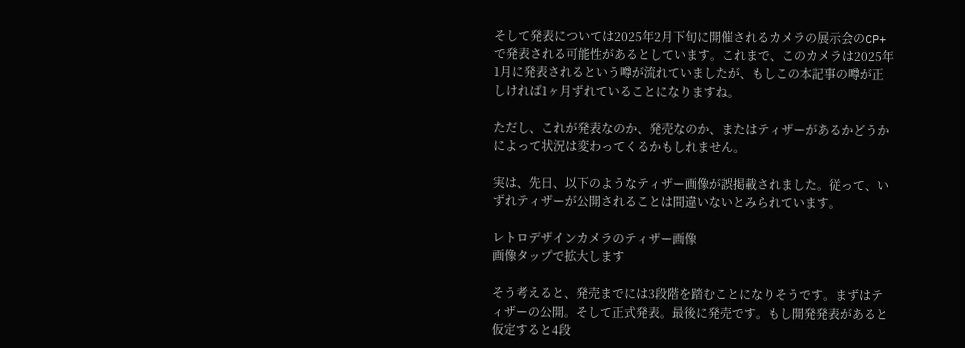そして発表については2025年2月下旬に開催されるカメラの展示会のCP+で発表される可能性があるとしています。これまで、このカメラは2025年1月に発表されるという噂が流れていましたが、もしこの本記事の噂が正しければ1ヶ月ずれていることになりますね。

ただし、これが発表なのか、発売なのか、またはティザーがあるかどうかによって状況は変わってくるかもしれません。

実は、先日、以下のようなティザー画像が誤掲載されました。従って、いずれティザーが公開されることは間違いないとみられています。

レトロデザインカメラのティザー画像
画像タップで拡大します

そう考えると、発売までには3段階を踏むことになりそうです。まずはティザーの公開。そして正式発表。最後に発売です。もし開発発表があると仮定すると4段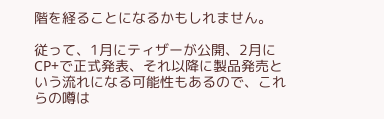階を経ることになるかもしれません。

従って、1月にティザーが公開、2月にCP+で正式発表、それ以降に製品発売という流れになる可能性もあるので、これらの噂は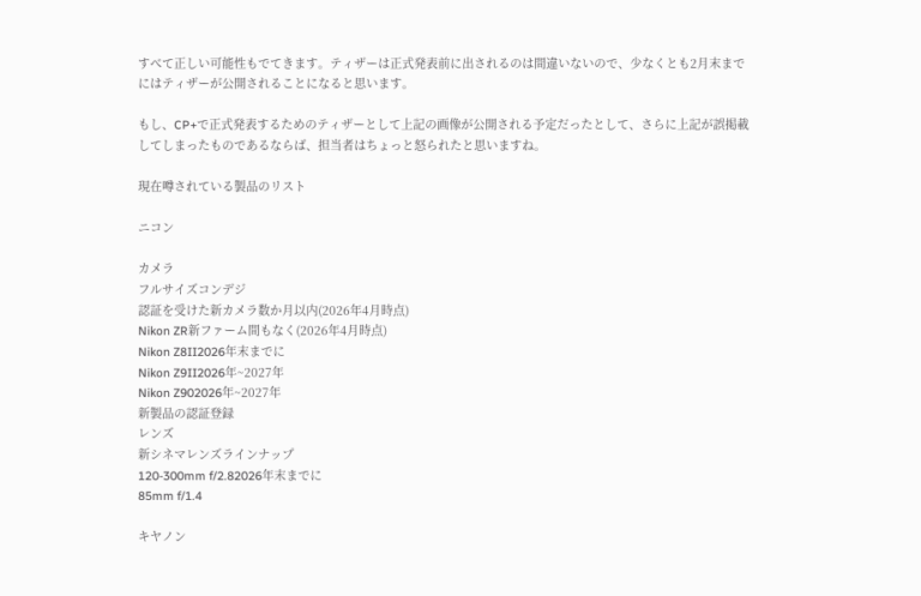すべて正しい可能性もでてきます。ティザーは正式発表前に出されるのは間違いないので、少なくとも2月末までにはティザーが公開されることになると思います。

もし、CP+で正式発表するためのティザーとして上記の画像が公開される予定だったとして、さらに上記が誤掲載してしまったものであるならば、担当者はちょっと怒られたと思いますね。

現在噂されている製品のリスト

ニコン

カメラ
フルサイズコンデジ
認証を受けた新カメラ数か月以内(2026年4月時点)
Nikon ZR新ファーム間もなく(2026年4月時点)
Nikon Z8II2026年末までに
Nikon Z9II2026年~2027年
Nikon Z902026年~2027年
新製品の認証登録
レンズ
新シネマレンズラインナップ
120-300mm f/2.82026年末までに
85mm f/1.4

キヤノン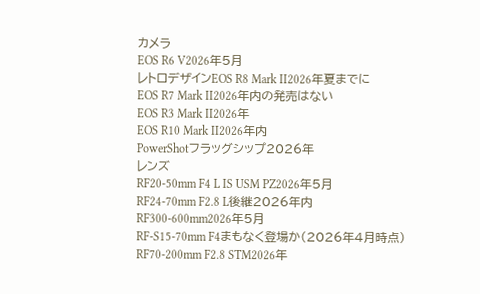カメラ
EOS R6 V2026年5月
レトロデザインEOS R8 Mark II2026年夏までに
EOS R7 Mark II2026年内の発売はない
EOS R3 Mark II2026年
EOS R10 Mark II2026年内
PowerShotフラッグシップ2026年
レンズ
RF20-50mm F4 L IS USM PZ2026年5月
RF24-70mm F2.8 L後継2026年内
RF300-600mm2026年5月
RF-S15-70mm F4まもなく登場か(2026年4月時点)
RF70-200mm F2.8 STM2026年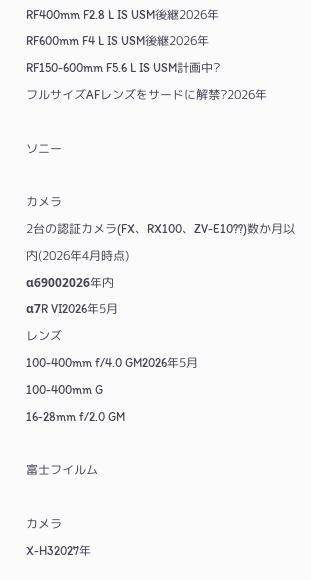RF400mm F2.8 L IS USM後継2026年
RF600mm F4 L IS USM後継2026年
RF150-600mm F5.6 L IS USM計画中?
フルサイズAFレンズをサードに解禁?2026年

ソニー

カメラ
2台の認証カメラ(FX、RX100、ZV-E10??)数か月以内(2026年4月時点)
α69002026年内
α7R VI2026年5月
レンズ
100-400mm f/4.0 GM2026年5月
100-400mm G
16-28mm f/2.0 GM

富士フイルム

カメラ
X-H32027年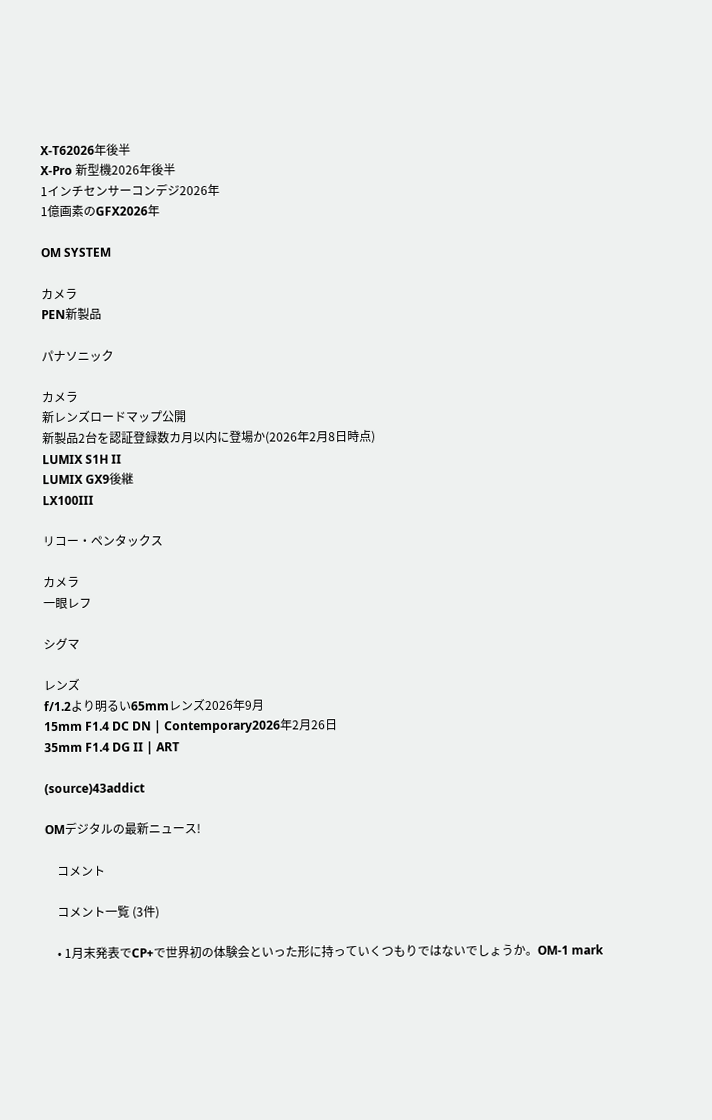X-T62026年後半
X-Pro 新型機2026年後半
1インチセンサーコンデジ2026年
1億画素のGFX2026年

OM SYSTEM

カメラ
PEN新製品

パナソニック

カメラ
新レンズロードマップ公開
新製品2台を認証登録数カ月以内に登場か(2026年2月8日時点)
LUMIX S1H II
LUMIX GX9後継
LX100III

リコー・ペンタックス

カメラ
一眼レフ

シグマ

レンズ
f/1.2より明るい65mmレンズ2026年9月
15mm F1.4 DC DN | Contemporary2026年2月26日
35mm F1.4 DG II | ART

(source)43addict

OMデジタルの最新ニュース!

    コメント

    コメント一覧 (3件)

    • 1月末発表でCP+で世界初の体験会といった形に持っていくつもりではないでしょうか。OM-1 mark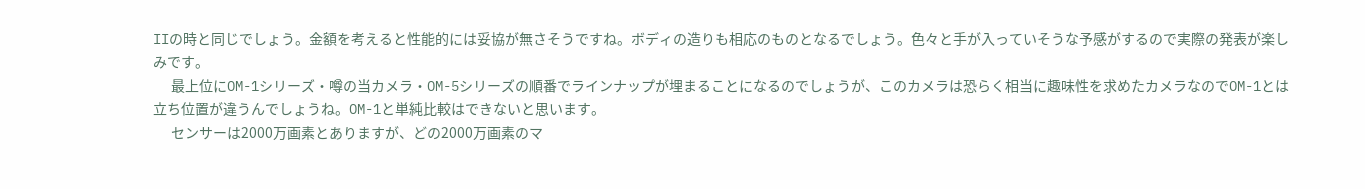IIの時と同じでしょう。金額を考えると性能的には妥協が無さそうですね。ボディの造りも相応のものとなるでしょう。色々と手が入っていそうな予感がするので実際の発表が楽しみです。
      最上位にOM-1シリーズ・噂の当カメラ・OM-5シリーズの順番でラインナップが埋まることになるのでしょうが、このカメラは恐らく相当に趣味性を求めたカメラなのでOM-1とは立ち位置が違うんでしょうね。OM-1と単純比較はできないと思います。
      センサーは2000万画素とありますが、どの2000万画素のマ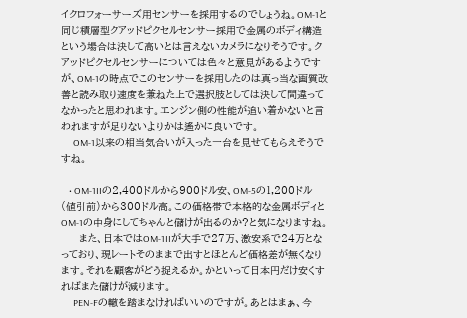イクロフォーサーズ用センサーを採用するのでしょうね。OM-1と同じ積層型クアッドピクセルセンサー採用で金属のボディ構造という場合は決して高いとは言えないカメラになりそうです。クアッドピクセルセンサーについては色々と意見があるようですが、OM-1の時点でこのセンサーを採用したのは真っ当な画質改善と読み取り速度を兼ねた上で選択肢としては決して間違ってなかったと思われます。エンジン側の性能が追い着かないと言われますが足りないよりかは遙かに良いです。
      OM-1以来の相当気合いが入った一台を見せてもらえそうですね。

    • OM-1IIの2,400ドルから900ドル安、OM-5の1,200ドル(値引前)から300ドル高。この価格帯で本格的な金属ボディとOM-1の中身にしてちゃんと儲けが出るのか?と気になりますね。
      また、日本ではOM-1IIが大手で27万、激安系で24万となっており、現レートそのままで出すとほとんど価格差が無くなります。それを顧客がどう捉えるか。かといって日本円だけ安くすればまた儲けが減ります。
      PEN-Fの轍を踏まなければいいのですが。あとはまぁ、今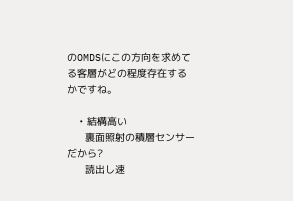のOMDSにこの方向を求めてる客層がどの程度存在するかですね。

    • 結構高い
      裏面照射の積層センサーだから?
      読出し速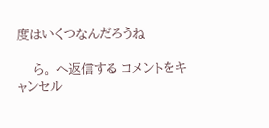度はいくつなんだろうね

    ら。 へ返信する コメントをキャンセル